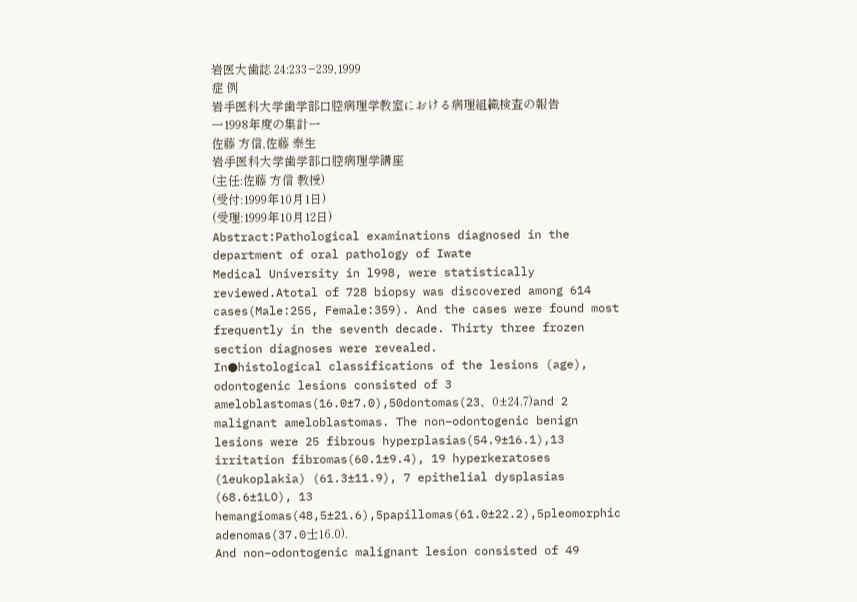岩医大歯誌 24:233−239,1999
症 例
岩手医科大学歯学部口腔病理学教室における病理組織検査の報告
一1998年度の集計一
佐藤 方信,佐藤 泰生
岩手医科大学歯学部口腔病理学講座
(主任:佐藤 方信 教授)
(受付:1999年10月1日)
(受理:1999年10月12日)
Abstract:Pathological examinations diagnosed in the department of oral pathology of Iwate
Medical University in l998, were statistically reviewed.Atotal of 728 biopsy was discovered among 614 cases(Male:255, Female:359). And the cases were found most frequently in the seventh decade. Thirty three frozen section diagnoses were revealed.
In●histological classifications of the lesions (age), odontogenic lesions consisted of 3
ameloblastomas(16.0±7.0),50dontomas(23、0±24.7)and 2 malignant ameloblastomas. The non−odontogenic benign lesions were 25 fibrous hyperplasias(54.9±16.1),13 irritation fibromas(60.1±9.4), 19 hyperkeratoses (1eukoplakia) (61.3±11.9), 7 epithelial dysplasias (68.6±1LO), 13
hemangiomas(48,5±21.6),5papillomas(61.0±22.2),5pleomorphic adenomas(37.0士16.0).
And non−odontogenic malignant lesion consisted of 49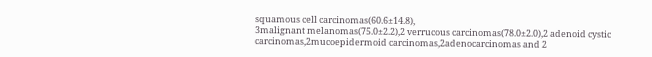squamous cell carcinomas(60.6±14.8),
3malignant melanomas(75.0±2.2),2 verrucous carcinomas(78.0±2.0),2 adenoid cystic
carcinomas,2mucoepidermoid carcinomas,2adenocarcinomas and 2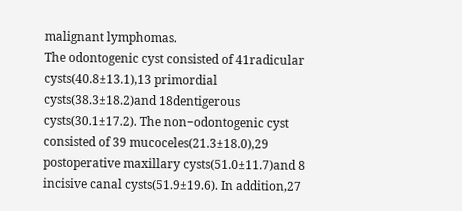malignant lymphomas.
The odontogenic cyst consisted of 41radicular cysts(40.8±13.1),13 primordial cysts(38.3±18.2)and 18dentigerous cysts(30.1±17.2). The non−odontogenic cyst consisted of 39 mucoceles(21.3±18.0),29 postoperative maxillary cysts(51.0±11.7)and 8 incisive canal cysts(51.9±19.6). In addition,27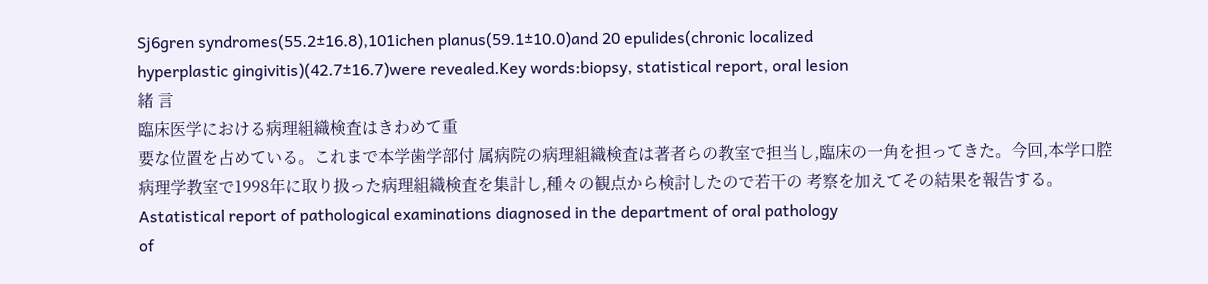Sj6gren syndromes(55.2±16.8),101ichen planus(59.1±10.0)and 20 epulides(chronic localized
hyperplastic gingivitis)(42.7±16.7)were revealed.Key words:biopsy, statistical report, oral lesion
緒 言
臨床医学における病理組織検査はきわめて重
要な位置を占めている。これまで本学歯学部付 属病院の病理組織検査は著者らの教室で担当し,臨床の一角を担ってきた。今回,本学口腔
病理学教室で1998年に取り扱った病理組織検査を集計し,種々の観点から検討したので若干の 考察を加えてその結果を報告する。
Astatistical report of pathological examinations diagnosed in the department of oral pathology
of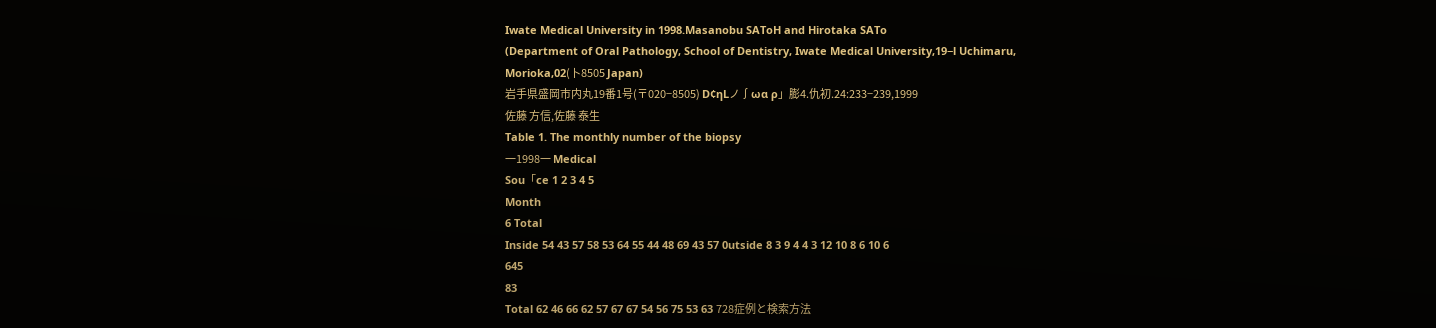Iwate Medical University in 1998.Masanobu SAToH and Hirotaka SATo
(Department of Oral Pathology, School of Dentistry, Iwate Medical University,19−l Uchimaru,
Morioka,02(卜8505 Japan)
岩手県盛岡市内丸19番1号(〒020−8505) D¢ηLノ∫ωα ρ」膨4.仇初.24:233−239,1999
佐藤 方信,佐藤 泰生
Table 1. The monthly number of the biopsy
一1998一 Medical
Sou「ce 1 2 3 4 5
Month
6 Total
Inside 54 43 57 58 53 64 55 44 48 69 43 57 0utside 8 3 9 4 4 3 12 10 8 6 10 6
645
83
Total 62 46 66 62 57 67 67 54 56 75 53 63 728症例と検索方法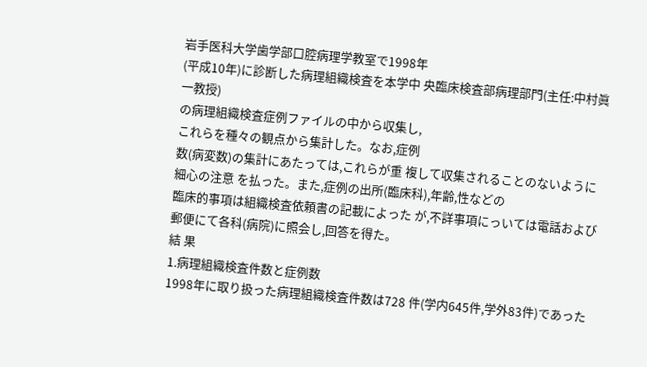岩手医科大学歯学部口腔病理学教室で1998年
(平成10年)に診断した病理組織検査を本学中 央臨床検査部病理部門(主任:中村眞一教授)
の病理組織検査症例ファイルの中から収集し,
これらを種々の観点から集計した。なお,症例
数(病変数)の集計にあたっては,これらが重 複して収集されることのないように細心の注意 を払った。また,症例の出所(臨床科),年齢,性などの
臨床的事項は組織検査依頼書の記載によった が,不詳事項にっいては電話および郵便にて各科(病院)に照会し,回答を得た。
結 果
1.病理組織検査件数と症例数
1998年に取り扱った病理組織検査件数は728 件(学内645件,学外83件)であった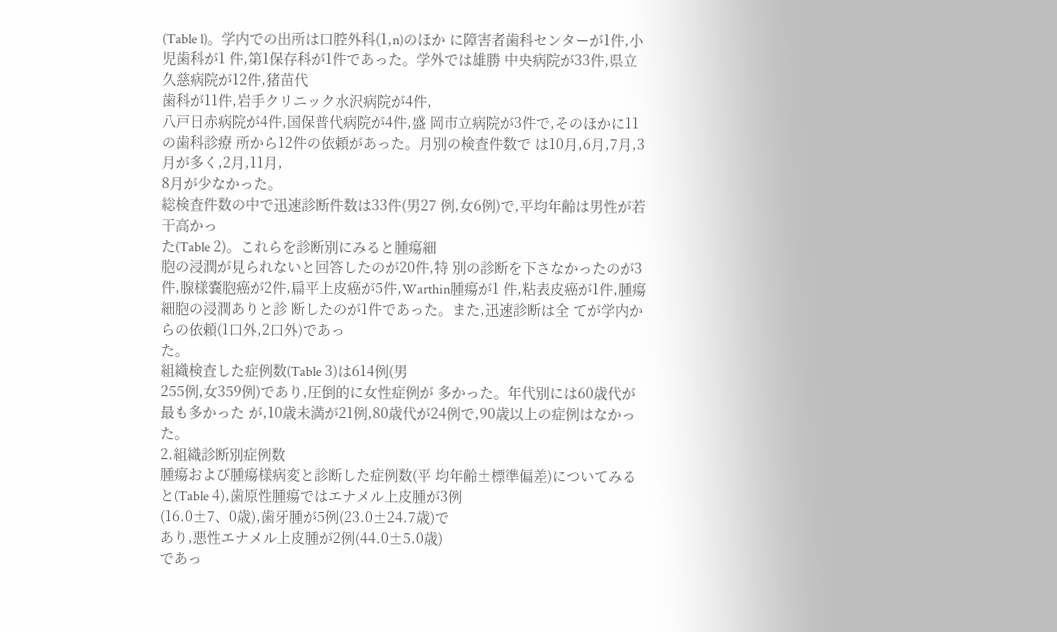(Table l)。学内での出所は口腔外科(1,n)のほか に障害者歯科センターが1件,小児歯科が1 件,第1保存科が1件であった。学外では雄勝 中央病院が33件,県立久慈病院が12件,猪苗代
歯科が11件,岩手クリニック水沢病院が4件,
八戸日赤病院が4件,国保普代病院が4件,盛 岡市立病院が3件で,そのほかに11の歯科診療 所から12件の依頼があった。月別の検査件数で は10月,6月,7月,3月が多く,2月,11月,
8月が少なかった。
総検査件数の中で迅速診断件数は33件(男27 例,女6例)で,平均年齢は男性が若干高かっ
た(Table 2)。これらを診断別にみると腫瘍細
胞の浸潤が見られないと回答したのが20件,特 別の診断を下さなかったのが3件,腺様嚢胞癌が2件,扁平上皮癌が5件,Warthin腫瘍が1 件,粘表皮癌が1件,腫瘍細胞の浸潤ありと診 断したのが1件であった。また,迅速診断は全 てが学内からの依頼(1口外,2口外)であっ
た。
組織検査した症例数(Table 3)は614例(男
255例,女359例)であり,圧倒的に女性症例が 多かった。年代別には60歳代が最も多かった が,10歳未満が21例,80歳代が24例で,90歳以上の症例はなかった。
2.組織診断別症例数
腫瘍および腫瘍様病変と診断した症例数(平 均年齢±標準偏差)についてみると(Table 4),歯原性腫瘍ではエナメル上皮腫が3例
(16.0±7、0歳),歯牙腫が5例(23.0±24.7歳)で
あり,悪性エナメル上皮腫が2例(44.0±5.0歳)
であっ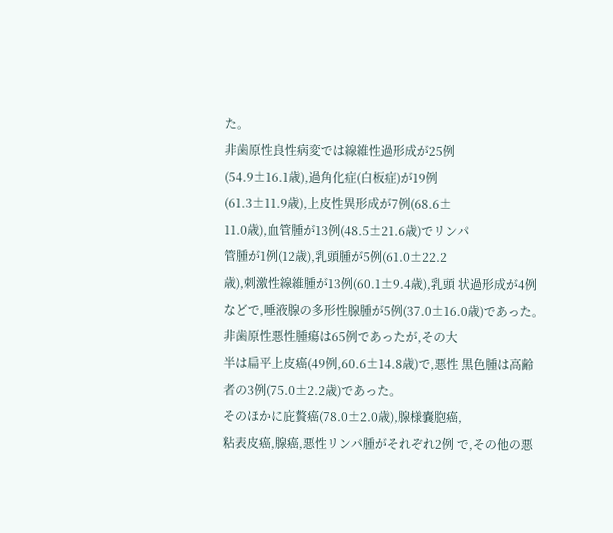た。
非歯原性良性病変では線維性過形成が25例
(54.9±16.1歳),過角化症(白板症)が19例
(61.3±11.9歳),上皮性異形成が7例(68.6±
11.0歳),血管腫が13例(48.5±21.6歳)でリンパ
管腫が1例(12歳),乳頭腫が5例(61.0±22.2
歳),刺激性線維腫が13例(60.1±9.4歳),乳頭 状過形成が4例などで,唾液腺の多形性腺腫が5例(37.0±16.0歳)であった。
非歯原性悪性腫瘍は65例であったが,その大
半は扁平上皮癌(49例,60.6±14.8歳)で,悪性 黒色腫は高齢者の3例(75.0±2.2歳)であった。
そのほかに庇贅癌(78.0±2.0歳),腺様嚢胞癌,
粘表皮癌,腺癌,悪性リンパ腫がそれぞれ2例 で,その他の悪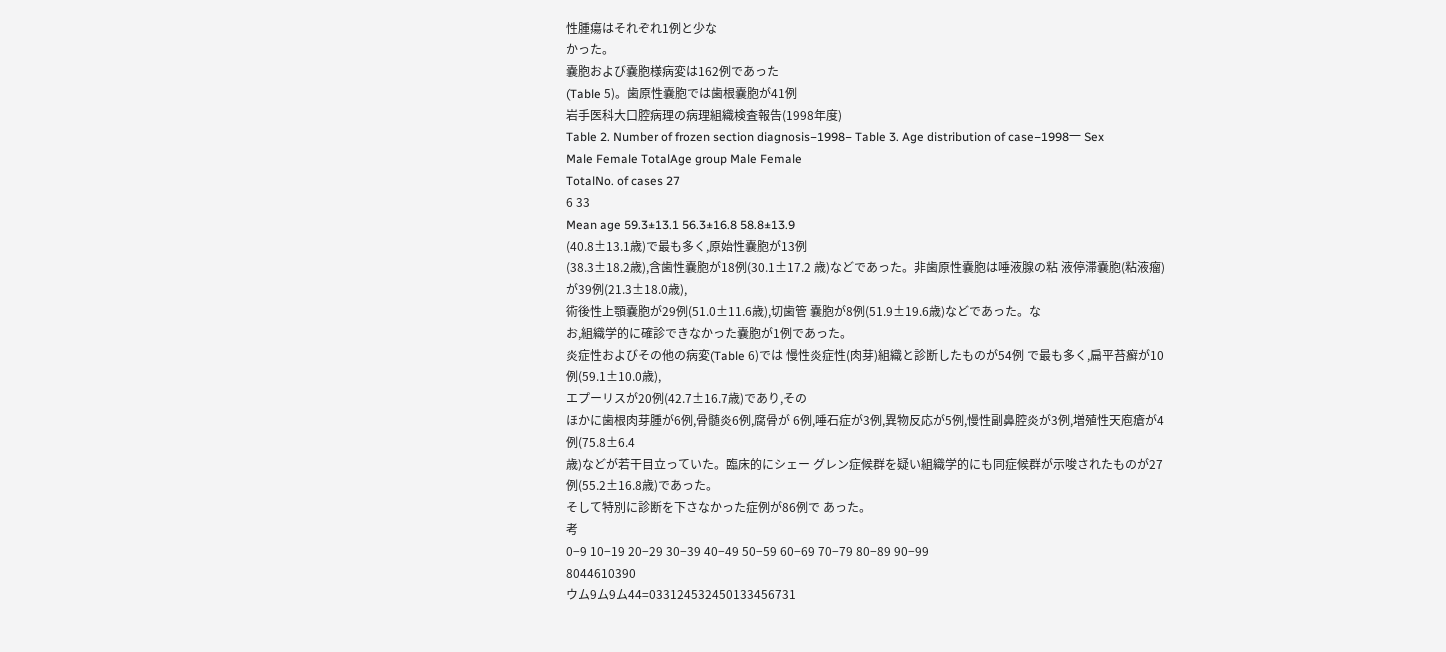性腫瘍はそれぞれ1例と少な
かった。
嚢胞および嚢胞様病変は162例であった
(Table 5)。歯原性嚢胞では歯根嚢胞が41例
岩手医科大口腔病理の病理組織検査報告(1998年度)
Table 2. Number of frozen section diagnosis−1998− Table 3. Age distribution of case−1998一 Sex
Male Female TotalAge group Male Female
TotalNo. of cases 27
6 33
Mean age 59.3±13.1 56.3±16.8 58.8±13.9
(40.8±13.1歳)で最も多く,原始性嚢胞が13例
(38.3±18.2歳),含歯性嚢胞が18例(30.1±17.2 歳)などであった。非歯原性嚢胞は唾液腺の粘 液停滞嚢胞(粘液瘤)が39例(21.3±18.0歳),
術後性上顎嚢胞が29例(51.0±11.6歳),切歯管 嚢胞が8例(51.9±19.6歳)などであった。な
お,組織学的に確診できなかった嚢胞が1例であった。
炎症性およびその他の病変(Table 6)では 慢性炎症性(肉芽)組織と診断したものが54例 で最も多く,扁平苔癬が10例(59.1±10.0歳),
エプーリスが20例(42.7±16.7歳)であり,その
ほかに歯根肉芽腫が6例,骨髄炎6例,腐骨が 6例,唾石症が3例,異物反応が5例,慢性副鼻腔炎が3例,増殖性天庖瘡が4例(75.8±6.4
歳)などが若干目立っていた。臨床的にシェー グレン症候群を疑い組織学的にも同症候群が示唆されたものが27例(55.2±16.8歳)であった。
そして特別に診断を下さなかった症例が86例で あった。
考
0−9 10−19 20−29 30−39 40−49 50−59 60−69 70−79 80−89 90−99
8044610390
ウム9ム9ム44=033124532450133456731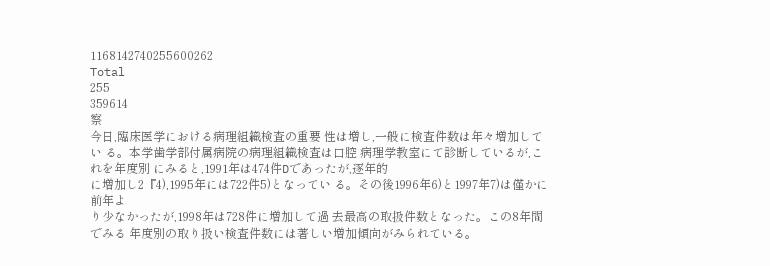1168142740255600262
Total
255
359614
察
今日,臨床医学における病理組織検査の重要 性は増し,一般に検査件数は年々増加してい る。本学歯学部付属病院の病理組織検査は口腔 病理学教室にて診断しているが,これを年度別 にみると,1991年は474件Dであったが,逐年的
に増加し2『4),1995年には722件5)となってい る。その後1996年6)と1997年7)は僅かに前年よ
り少なかったが,1998年は728件に増加して過 去最高の取扱件数となった。この8年間でみる 年度別の取り扱い検査件数には著しい増加傾向がみられている。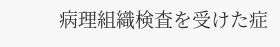病理組織検査を受けた症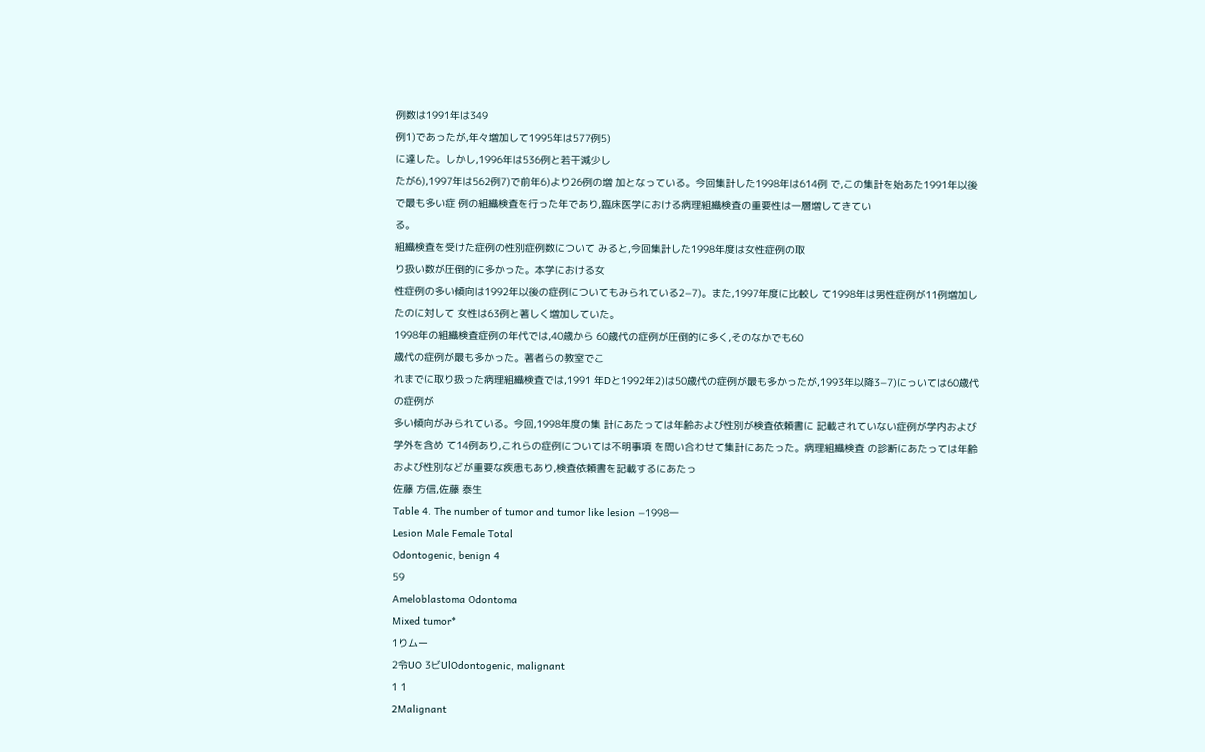例数は1991年は349
例1)であったが,年々増加して1995年は577例5)
に達した。しかし,1996年は536例と若干減少し
たが6),1997年は562例7)で前年6)より26例の増 加となっている。今回集計した1998年は614例 で,この集計を始あた1991年以後で最も多い症 例の組織検査を行った年であり,臨床医学における病理組織検査の重要性は一層増してきてい
る。
組織検査を受けた症例の性別症例数について みると,今回集計した1998年度は女性症例の取
り扱い数が圧倒的に多かった。本学における女
性症例の多い傾向は1992年以後の症例についてもみられている2−7)。また,1997年度に比較し て1998年は男性症例が11例増加したのに対して 女性は63例と著しく増加していた。
1998年の組織検査症例の年代では,40歳から 60歳代の症例が圧倒的に多く,そのなかでも60
歳代の症例が最も多かった。著者らの教室でこ
れまでに取り扱った病理組織検査では,1991 年Dと1992年2)は50歳代の症例が最も多かったが,1993年以降3−7)にっいては60歳代の症例が
多い傾向がみられている。今回,1998年度の集 計にあたっては年齢および性別が検査依頼書に 記載されていない症例が学内および学外を含め て14例あり,これらの症例については不明事項 を問い合わせて集計にあたった。病理組織検査 の診断にあたっては年齢および性別などが重要な疾患もあり,検査依頼書を記載するにあたっ
佐藤 方信,佐藤 泰生
Table 4. The number of tumor and tumor like lesion −1998一
Lesion Male Female Total
Odontogenic, benign 4
59
Ameloblastoma Odontoma
Mixed tumor*
1りムー
2令UO 3ビUlOdontogenic, malignant
1 1
2Malignant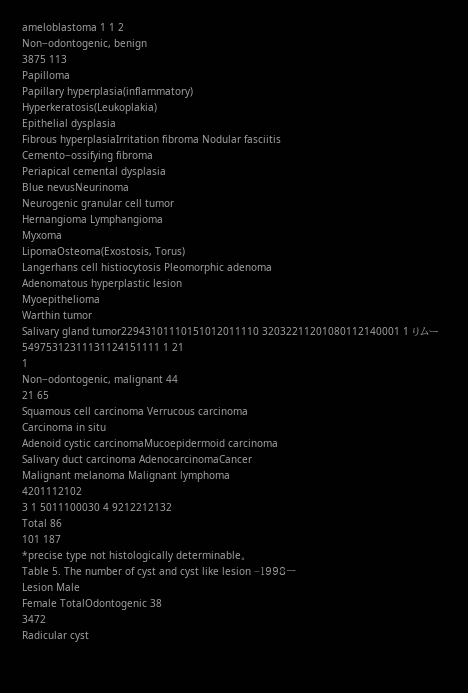ameloblastoma 1 1 2
Non−odontogenic, benign
3875 113
Papilloma
Papillary hyperplasia(inflammatory)
Hyperkeratosis(Leukoplakia)
Epithelial dysplasia
Fibrous hyperplasiaIrritation fibroma Nodular fasciitis
Cemento−ossifying fibroma
Periapical cemental dysplasia
Blue nevusNeurinoma
Neurogenic granular cell tumor
Hernangioma Lymphangioma
Myxoma
LipomaOsteoma(Exostosis, Torus)
Langerhans cell histiocytosis Pleomorphic adenoma
Adenomatous hyperplastic lesion
Myoepithelioma
Warthin tumor
Salivary gland tumor22943101110151012011110 32032211201080112140001 1 りムー 54975312311131124151111 1 21
1
Non−odontogenic, malignant 44
21 65
Squamous cell carcinoma Verrucous carcinoma
Carcinoma in situ
Adenoid cystic carcinomaMucoepidermoid carcinoma
Salivary duct carcinoma AdenocarcinomaCancer
Malignant melanoma Malignant lymphoma
4201112102
3 1 5011100030 4 9212212132
Total 86
101 187
*precise type not histologically determinable。
Table 5. The number of cyst and cyst like lesion −1998一
Lesion Male
Female TotalOdontogenic 38
3472
Radicular cyst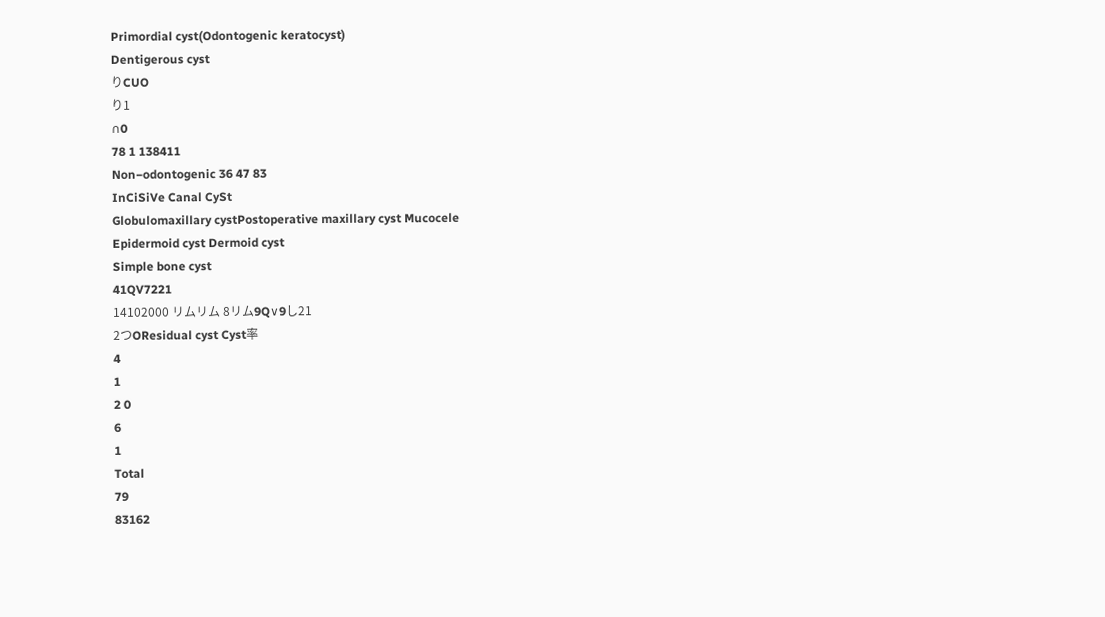Primordial cyst(Odontogenic keratocyst)
Dentigerous cyst
りCUO
り1
∩0
78 1 138411
Non−odontogenic 36 47 83
InCiSiVe Canal CySt
Globulomaxillary cystPostoperative maxillary cyst Mucocele
Epidermoid cyst Dermoid cyst
Simple bone cyst
41QV7221
14102000 リムリム 8リム9Q∨9し21
2つOResidual cyst Cyst率
4
1
2 0
6
1
Total
79
83162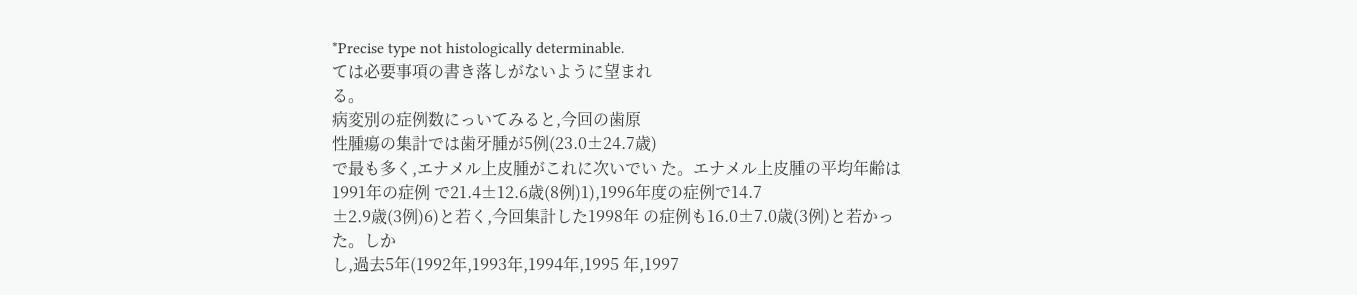*Precise type not histologically determinable.
ては必要事項の書き落しがないように望まれ
る。
病変別の症例数にっいてみると,今回の歯原
性腫瘍の集計では歯牙腫が5例(23.0±24.7歳)
で最も多く,エナメル上皮腫がこれに次いでい た。エナメル上皮腫の平均年齢は1991年の症例 で21.4±12.6歳(8例)1),1996年度の症例で14.7
±2.9歳(3例)6)と若く,今回集計した1998年 の症例も16.0±7.0歳(3例)と若かった。しか
し,過去5年(1992年,1993年,1994年,1995 年,1997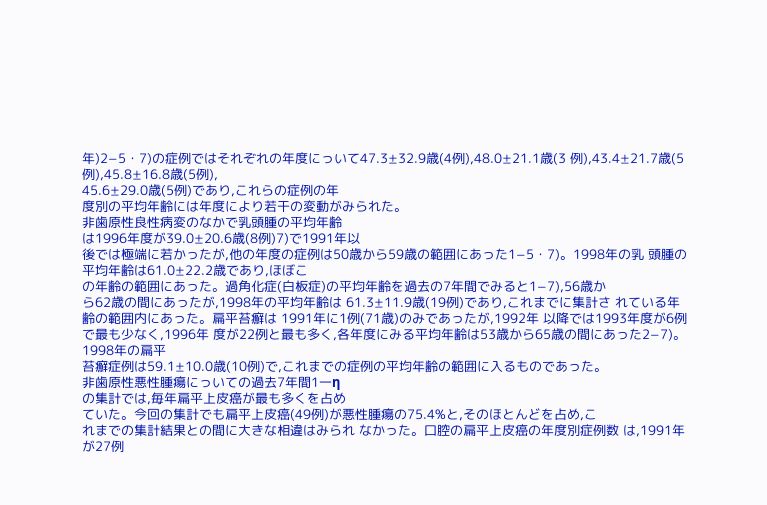年)2−5・7)の症例ではそれぞれの年度にっいて47.3±32.9歳(4例),48.0±21.1歳(3 例),43.4±21.7歳(5例),45.8±16.8歳(5例),
45.6±29.0歳(5例)であり,これらの症例の年
度別の平均年齢には年度により若干の変動がみられた。
非歯原性良性病変のなかで乳頭腫の平均年齢
は1996年度が39.0±20.6歳(8例)7)で1991年以
後では極端に若かったが,他の年度の症例は50歳から59歳の範囲にあった1−5・7)。1998年の乳 頭腫の平均年齢は61.0±22.2歳であり,ほぼこ
の年齢の範囲にあった。過角化症(白板症)の平均年齢を過去の7年間でみると1−7),56歳か
ら62歳の間にあったが,1998年の平均年齢は 61.3±11.9歳(19例)であり,これまでに集計さ れている年齢の範囲内にあった。扁平苔癬は 1991年に1例(71歳)のみであったが,1992年 以降では1993年度が6例で最も少なく,1996年 度が22例と最も多く,各年度にみる平均年齢は53歳から65歳の間にあった2−7)。1998年の扁平
苔癬症例は59.1±10.0歳(10例)で,これまでの症例の平均年齢の範囲に入るものであった。
非歯原性悪性腫瘍にっいての過去7年間1一η
の集計では,毎年扁平上皮癌が最も多くを占め
ていた。今回の集計でも扁平上皮癌(49例)が悪性腫瘍の75.4%と,そのほとんどを占め,こ
れまでの集計結果との間に大きな相違はみられ なかった。口腔の扁平上皮癌の年度別症例数 は,1991年が27例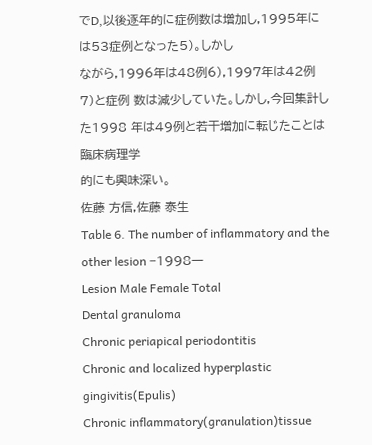でD,以後逐年的に症例数は増加し,1995年には53症例となった5)。しかし
ながら,1996年は48例6),1997年は42例7)と症例 数は減少していた。しかし,今回集計した1998 年は49例と若干増加に転じたことは臨床病理学
的にも興味深い。
佐藤 方信,佐藤 泰生
Table 6. The number of inflammatory and the other lesion −1998一
Lesion Male Female Total
Dental granuloma
Chronic periapical periodontitis
Chronic and localized hyperplastic gingivitis(Epulis)
Chronic inflammatory(granulation)tissue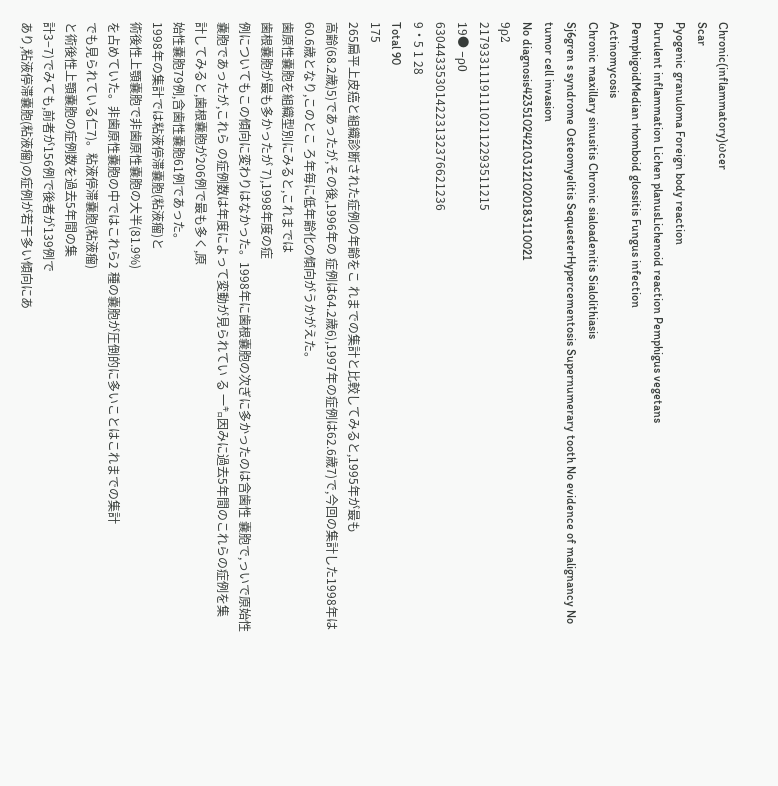Chronic(inflammatory)ωcer
Scar
Pyogenic granuloma Foreign body reaction
Purulent inflammation Lichen planusLichenoid reaction Pemphigus vegetans
PemphigoidMedian rhomboid glossitis Fungus infection
Actinomycosis
Chronic maxillary sinusitis Chronic sialoadenitis Sialolithiasis
Sj6gren s syndrome Osteomyelitis SequesterHypercementosis Supernumerary tooth No evidence of malignancy No tumor cell invasion
No diagnosis423510242103121020183110021
9ρ2
217933111911102112293511215
19● −ρ0
630443353014223132376621236
9・5 1 28
Total 90
175
265扁平上皮癌と組織診断された症例の年齢をこ れまでの集計と比較してみると,1995年が最も
高齢(68.2歳)5)であったが,その後,1996年の 症例は64.2歳6),1997年の症例は62.6歳7)で,今回の集計した1998年は60.6歳となり,このとこ ろ年毎に低年齢化の傾向がうかがえた。
歯原性嚢胞を組織型別にみると,これまでは
歯根嚢胞が最も多かったが 7),1998年度の症
例についてもこの傾向に変わりはなかった。1998年に歯根嚢胞の次ぎに多かったのは含歯性 嚢胞で,っいで原始性嚢胞であったが,これら の症例数は年度によって変動が見られてい る 一㌔因みに過去5年間のこれらの症例を集
計してみると,歯根嚢胞が206例で最も多く,原
始性嚢胞79例,含歯性嚢胞61例であった。
1998年の集計では粘液停滞嚢胞(粘液瘤)と
術後性上顎嚢胞で非歯原性嚢胞の大半(81.9%)
を占めていた。非歯原性嚢胞の中ではこれら2 種の嚢胞が圧倒的に多いことはこれまでの集計
でも見られている仁7)。粘液停滞嚢胞(粘液瘤)
と術後性上顎嚢胞の症例数を過去5年間の集
計3−7)でみても,前者が156例で後者が139例で
あり,粘液停滞嚢胞(粘液瘤)の症例が若干多い傾向にあ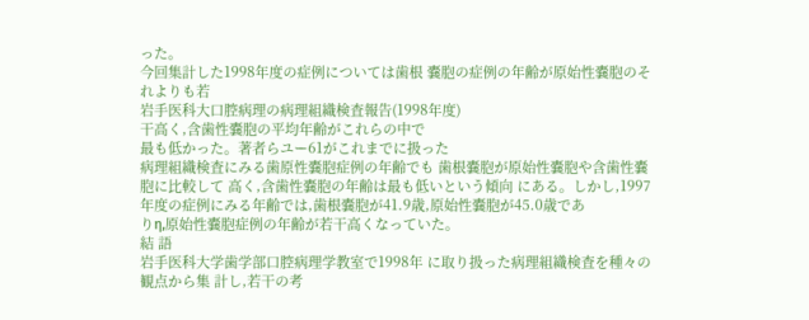った。
今回集計した1998年度の症例については歯根 嚢胞の症例の年齢が原始性嚢胞のそれよりも若
岩手医科大口腔病理の病理組織検査報告(1998年度)
干高く,含歯性嚢胞の平均年齢がこれらの中で
最も低かった。著者らユー61がこれまでに扱った
病理組織検査にみる歯原性嚢胞症例の年齢でも 歯根嚢胞が原始性嚢胞や含歯性嚢胞に比較して 高く,含歯性嚢胞の年齢は最も低いという傾向 にある。しかし,1997年度の症例にみる年齢では,歯根嚢胞が41.9歳,原始性嚢胞が45.0歳であ
りη,原始性嚢胞症例の年齢が若干高くなっていた。
結 語
岩手医科大学歯学部口腔病理学教室で1998年 に取り扱った病理組織検査を種々の観点から集 計し,若干の考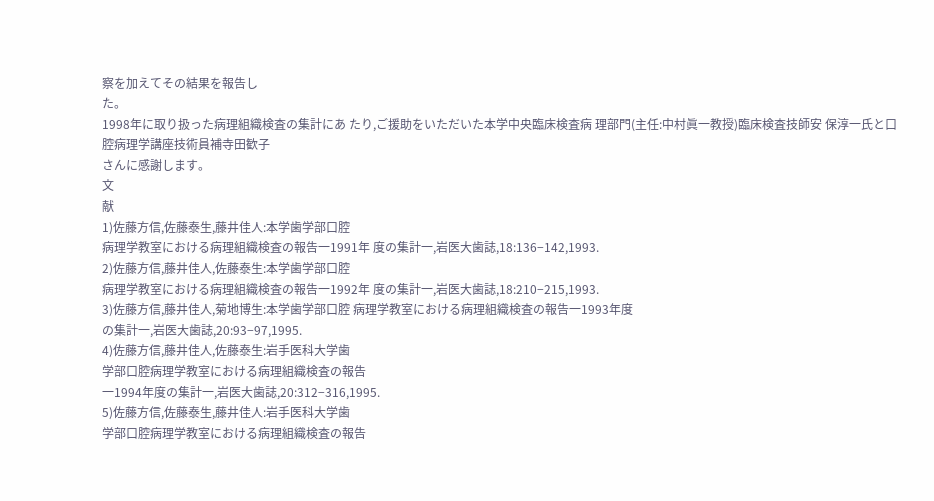察を加えてその結果を報告し
た。
1998年に取り扱った病理組織検査の集計にあ たり,ご援助をいただいた本学中央臨床検査病 理部門(主任:中村眞一教授)臨床検査技師安 保淳一氏と口腔病理学講座技術員補寺田歓子
さんに感謝します。
文
献
1)佐藤方信,佐藤泰生,藤井佳人:本学歯学部口腔
病理学教室における病理組織検査の報告一1991年 度の集計一,岩医大歯誌,18:136−142,1993.
2)佐藤方信,藤井佳人,佐藤泰生:本学歯学部口腔
病理学教室における病理組織検査の報告一1992年 度の集計一,岩医大歯誌,18:210−215,1993.
3)佐藤方信,藤井佳人,菊地博生:本学歯学部口腔 病理学教室における病理組織検査の報告一1993年度
の集計一,岩医大歯誌,20:93−97,1995.
4)佐藤方信,藤井佳人,佐藤泰生:岩手医科大学歯
学部口腔病理学教室における病理組織検査の報告
一1994年度の集計一,岩医大歯誌,20:312−316,1995.
5)佐藤方信,佐藤泰生,藤井佳人:岩手医科大学歯
学部口腔病理学教室における病理組織検査の報告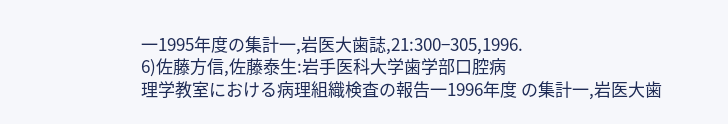一1995年度の集計一,岩医大歯誌,21:300−305,1996.
6)佐藤方信,佐藤泰生:岩手医科大学歯学部口腔病
理学教室における病理組織検査の報告一1996年度 の集計一,岩医大歯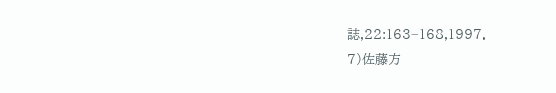誌,22:163−168,1997.
7)佐藤方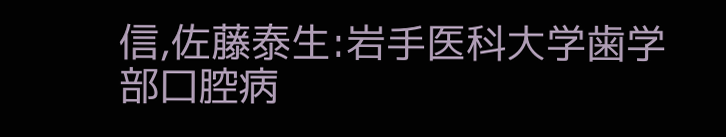信,佐藤泰生:岩手医科大学歯学部口腔病